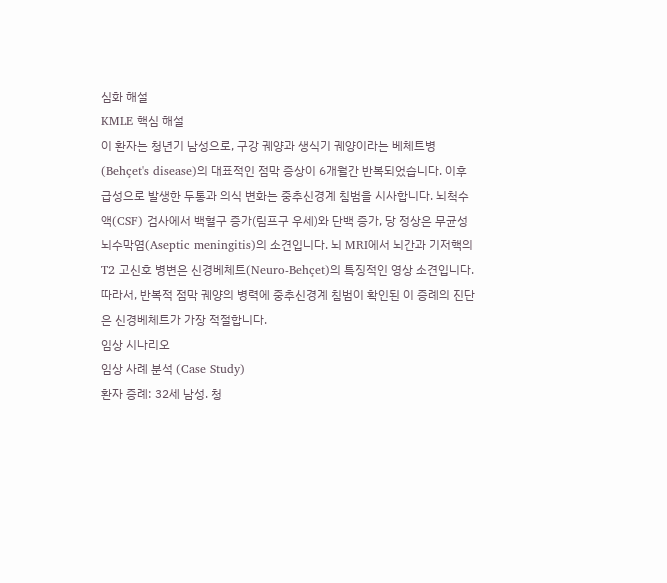심화 해설
KMLE 핵심 해설
이 환자는 청년기 남성으로, 구강 궤양과 생식기 궤양이라는 베체트병(Behçet's disease)의 대표적인 점막 증상이 6개월간 반복되었습니다. 이후 급성으로 발생한 두통과 의식 변화는 중추신경계 침범을 시사합니다. 뇌척수액(CSF) 검사에서 백혈구 증가(림프구 우세)와 단백 증가, 당 정상은 무균성 뇌수막염(Aseptic meningitis)의 소견입니다. 뇌 MRI에서 뇌간과 기저핵의 T2 고신호 병변은 신경베체트(Neuro-Behçet)의 특징적인 영상 소견입니다. 따라서, 반복적 점막 궤양의 병력에 중추신경계 침범이 확인된 이 증례의 진단은 신경베체트가 가장 적절합니다.
임상 시나리오
임상 사례 분석 (Case Study)
환자 증례: 32세 남성. 청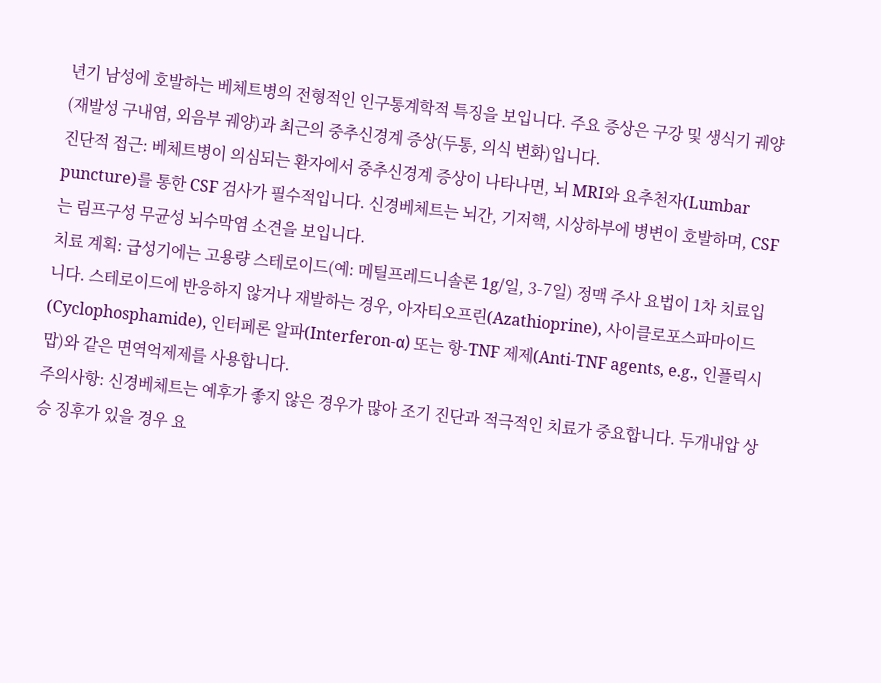년기 남성에 호발하는 베체트병의 전형적인 인구통계학적 특징을 보입니다. 주요 증상은 구강 및 생식기 궤양(재발성 구내염, 외음부 궤양)과 최근의 중추신경계 증상(두통, 의식 변화)입니다.
진단적 접근: 베체트병이 의심되는 환자에서 중추신경계 증상이 나타나면, 뇌 MRI와 요추천자(Lumbar puncture)를 통한 CSF 검사가 필수적입니다. 신경베체트는 뇌간, 기저핵, 시상하부에 병변이 호발하며, CSF는 림프구성 무균성 뇌수막염 소견을 보입니다.
치료 계획: 급성기에는 고용량 스테로이드(예: 메틸프레드니솔론 1g/일, 3-7일) 정맥 주사 요법이 1차 치료입니다. 스테로이드에 반응하지 않거나 재발하는 경우, 아자티오프린(Azathioprine), 사이클로포스파마이드(Cyclophosphamide), 인터페론 알파(Interferon-α) 또는 항-TNF 제제(Anti-TNF agents, e.g., 인플릭시맙)와 같은 면역억제제를 사용합니다.
주의사항: 신경베체트는 예후가 좋지 않은 경우가 많아 조기 진단과 적극적인 치료가 중요합니다. 두개내압 상승 징후가 있을 경우 요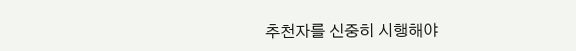추천자를 신중히 시행해야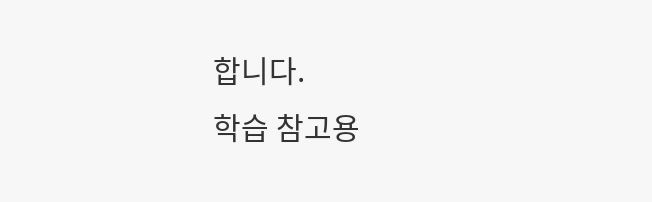합니다.
학습 참고용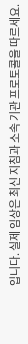입니다. 실제 임상은 최신 지침과 소속 기관 프로토콜을 따르세요.